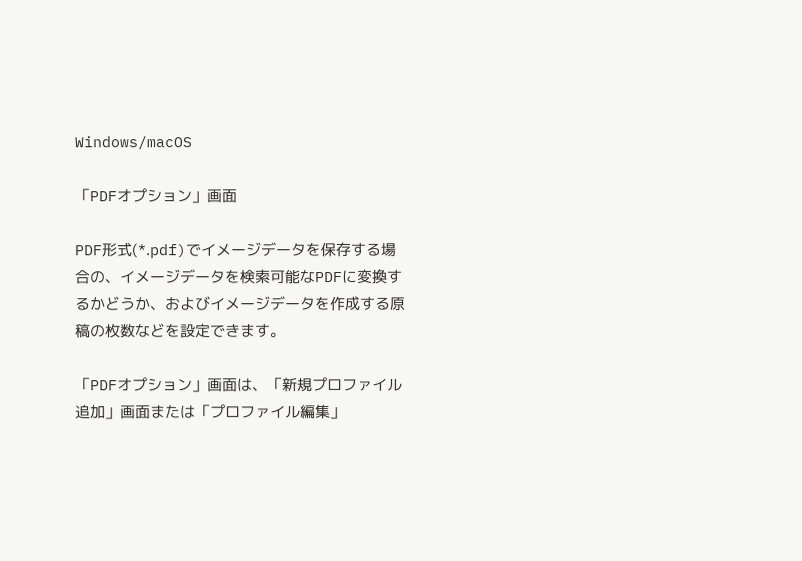Windows/macOS

「PDFオプション」画面

PDF形式(*.pdf)でイメージデータを保存する場合の、イメージデータを検索可能なPDFに変換するかどうか、およびイメージデータを作成する原稿の枚数などを設定できます。

「PDFオプション」画面は、「新規プロファイル追加」画面または「プロファイル編集」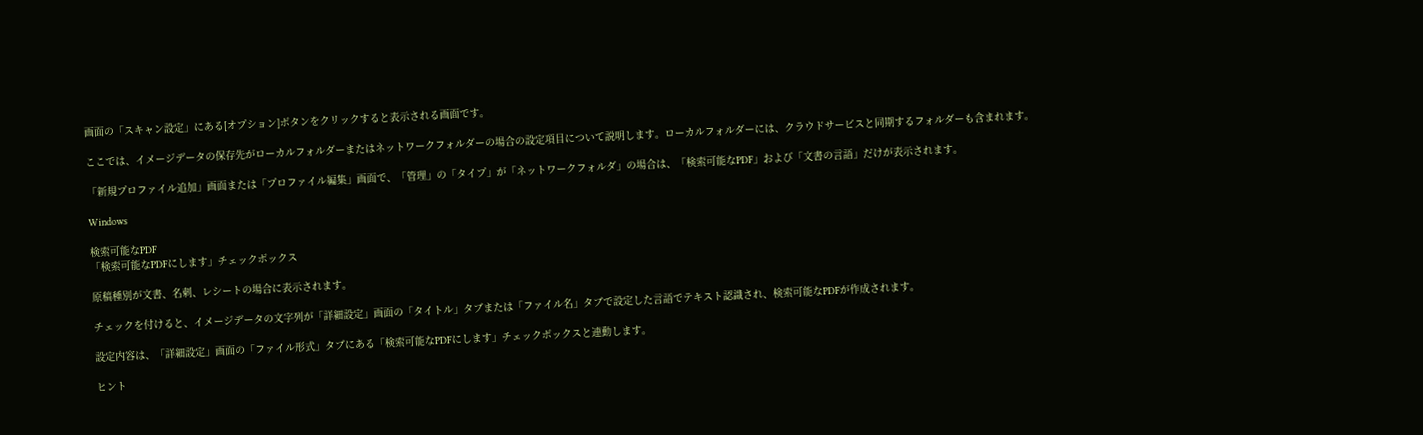画面の「スキャン設定」にある[オプション]ボタンをクリックすると表示される画面です。

ここでは、イメージデータの保存先がローカルフォルダーまたはネットワークフォルダーの場合の設定項目について説明します。ローカルフォルダーには、クラウドサービスと同期するフォルダーも含まれます。

「新規プロファイル追加」画面または「プロファイル編集」画面で、「管理」の「タイプ」が「ネットワークフォルダ」の場合は、「検索可能なPDF」および「文書の言語」だけが表示されます。

Windows

検索可能なPDF
「検索可能なPDFにします」チェックボックス

原稿種別が文書、名刺、レシートの場合に表示されます。

チェックを付けると、イメージデータの文字列が「詳細設定」画面の「タイトル」タブまたは「ファイル名」タブで設定した言語でテキスト認識され、検索可能なPDFが作成されます。

設定内容は、「詳細設定」画面の「ファイル形式」タブにある「検索可能なPDFにします」チェックボックスと連動します。

ヒント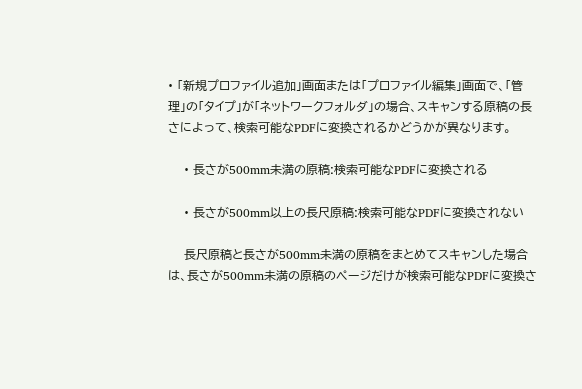• 「新規プロファイル追加」画面または「プロファイル編集」画面で、「管理」の「タイプ」が「ネットワークフォルダ」の場合、スキャンする原稿の長さによって、検索可能なPDFに変換されるかどうかが異なります。

    • 長さが500mm未満の原稿:検索可能なPDFに変換される

    • 長さが500mm以上の長尺原稿:検索可能なPDFに変換されない

    長尺原稿と長さが500mm未満の原稿をまとめてスキャンした場合は、長さが500mm未満の原稿のページだけが検索可能なPDFに変換さ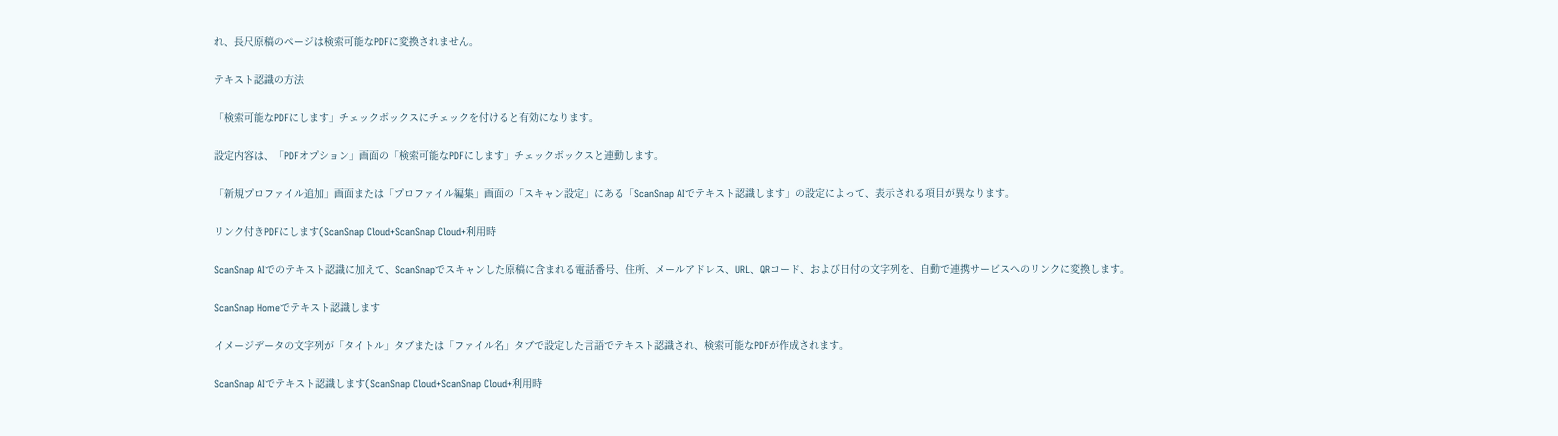れ、長尺原稿のページは検索可能なPDFに変換されません。

テキスト認識の方法

「検索可能なPDFにします」チェックボックスにチェックを付けると有効になります。

設定内容は、「PDFオプション」画面の「検索可能なPDFにします」チェックボックスと連動します。

「新規プロファイル追加」画面または「プロファイル編集」画面の「スキャン設定」にある「ScanSnap AIでテキスト認識します」の設定によって、表示される項目が異なります。

リンク付きPDFにします(ScanSnap Cloud+ScanSnap Cloud+利用時

ScanSnap AIでのテキスト認識に加えて、ScanSnapでスキャンした原稿に含まれる電話番号、住所、メールアドレス、URL、QRコード、および日付の文字列を、自動で連携サービスへのリンクに変換します。

ScanSnap Homeでテキスト認識します

イメージデータの文字列が「タイトル」タブまたは「ファイル名」タブで設定した言語でテキスト認識され、検索可能なPDFが作成されます。

ScanSnap AIでテキスト認識します(ScanSnap Cloud+ScanSnap Cloud+利用時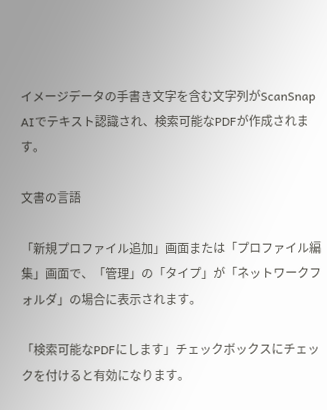イメージデータの手書き文字を含む文字列がScanSnap AIでテキスト認識され、検索可能なPDFが作成されます。

文書の言語

「新規プロファイル追加」画面または「プロファイル編集」画面で、「管理」の「タイプ」が「ネットワークフォルダ」の場合に表示されます。

「検索可能なPDFにします」チェックボックスにチェックを付けると有効になります。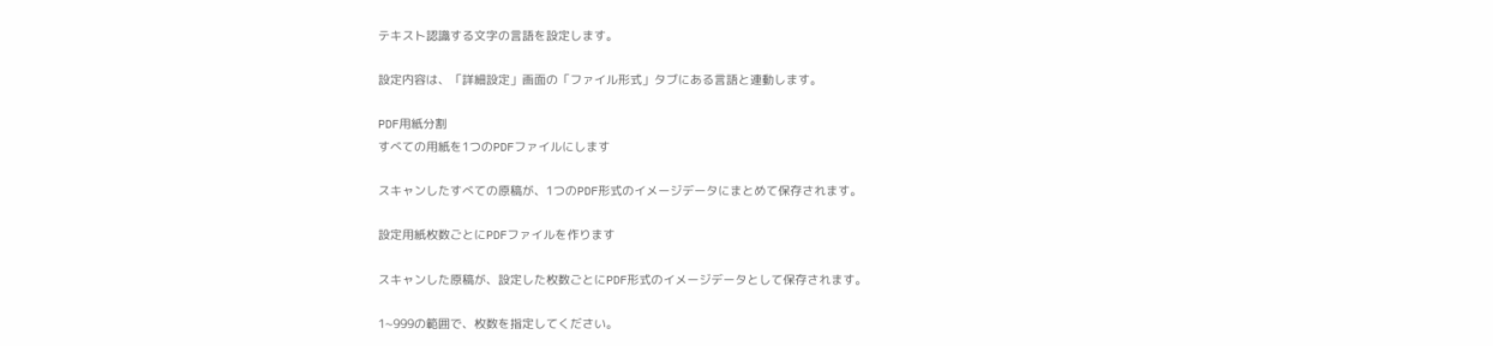テキスト認識する文字の言語を設定します。

設定内容は、「詳細設定」画面の「ファイル形式」タブにある言語と連動します。

PDF用紙分割
すべての用紙を1つのPDFファイルにします

スキャンしたすべての原稿が、1つのPDF形式のイメージデータにまとめて保存されます。

設定用紙枚数ごとにPDFファイルを作ります

スキャンした原稿が、設定した枚数ごとにPDF形式のイメージデータとして保存されます。

1~999の範囲で、枚数を指定してください。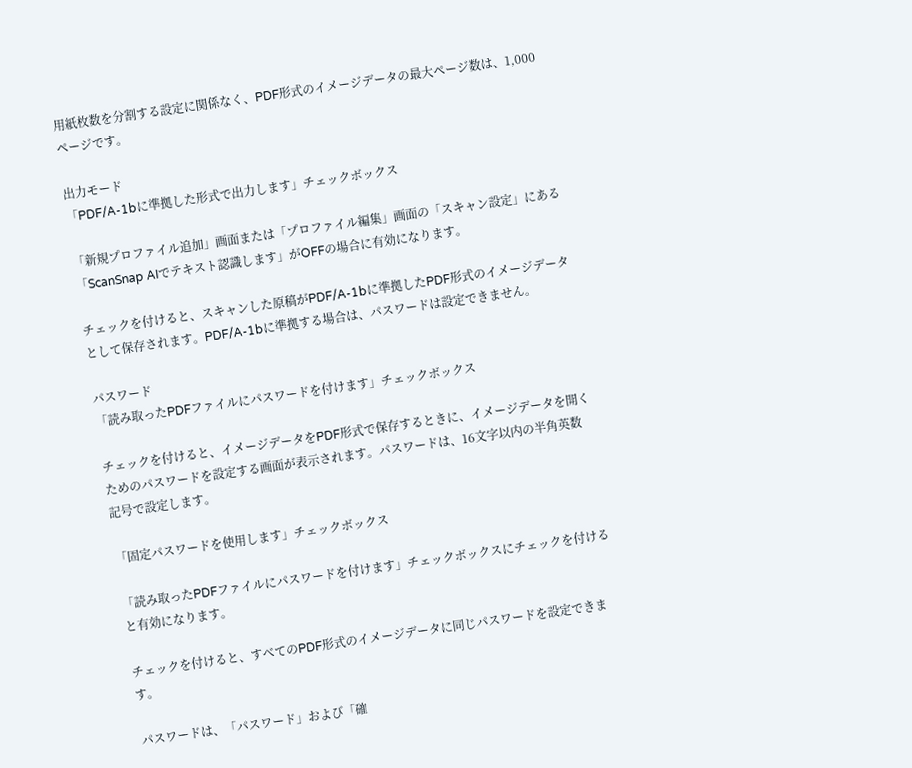用紙枚数を分割する設定に関係なく、PDF形式のイメージデータの最大ページ数は、1,000ページです。

出力モード
「PDF/A-1bに準拠した形式で出力します」チェックボックス

「新規プロファイル追加」画面または「プロファイル編集」画面の「スキャン設定」にある「ScanSnap AIでテキスト認識します」がOFFの場合に有効になります。

チェックを付けると、スキャンした原稿がPDF/A-1bに準拠したPDF形式のイメージデータとして保存されます。PDF/A-1bに準拠する場合は、パスワードは設定できません。

パスワード
「読み取ったPDFファイルにパスワードを付けます」チェックボックス

チェックを付けると、イメージデータをPDF形式で保存するときに、イメージデータを開くためのパスワードを設定する画面が表示されます。パスワードは、16文字以内の半角英数記号で設定します。

「固定パスワードを使用します」チェックボックス

「読み取ったPDFファイルにパスワードを付けます」チェックボックスにチェックを付けると有効になります。

チェックを付けると、すべてのPDF形式のイメージデータに同じパスワードを設定できます。

パスワードは、「パスワード」および「確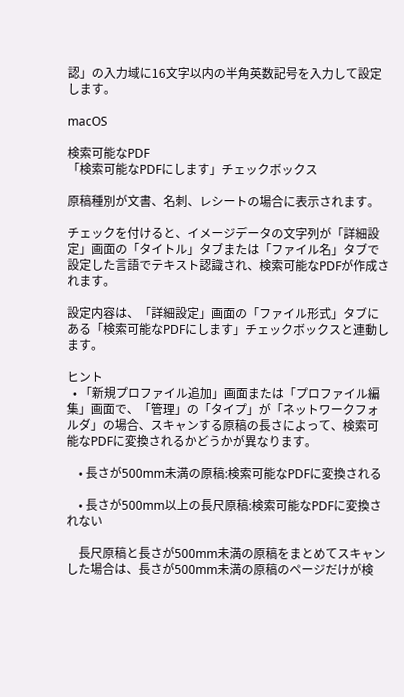認」の入力域に16文字以内の半角英数記号を入力して設定します。

macOS

検索可能なPDF
「検索可能なPDFにします」チェックボックス

原稿種別が文書、名刺、レシートの場合に表示されます。

チェックを付けると、イメージデータの文字列が「詳細設定」画面の「タイトル」タブまたは「ファイル名」タブで設定した言語でテキスト認識され、検索可能なPDFが作成されます。

設定内容は、「詳細設定」画面の「ファイル形式」タブにある「検索可能なPDFにします」チェックボックスと連動します。

ヒント
  • 「新規プロファイル追加」画面または「プロファイル編集」画面で、「管理」の「タイプ」が「ネットワークフォルダ」の場合、スキャンする原稿の長さによって、検索可能なPDFに変換されるかどうかが異なります。

    • 長さが500mm未満の原稿:検索可能なPDFに変換される

    • 長さが500mm以上の長尺原稿:検索可能なPDFに変換されない

    長尺原稿と長さが500mm未満の原稿をまとめてスキャンした場合は、長さが500mm未満の原稿のページだけが検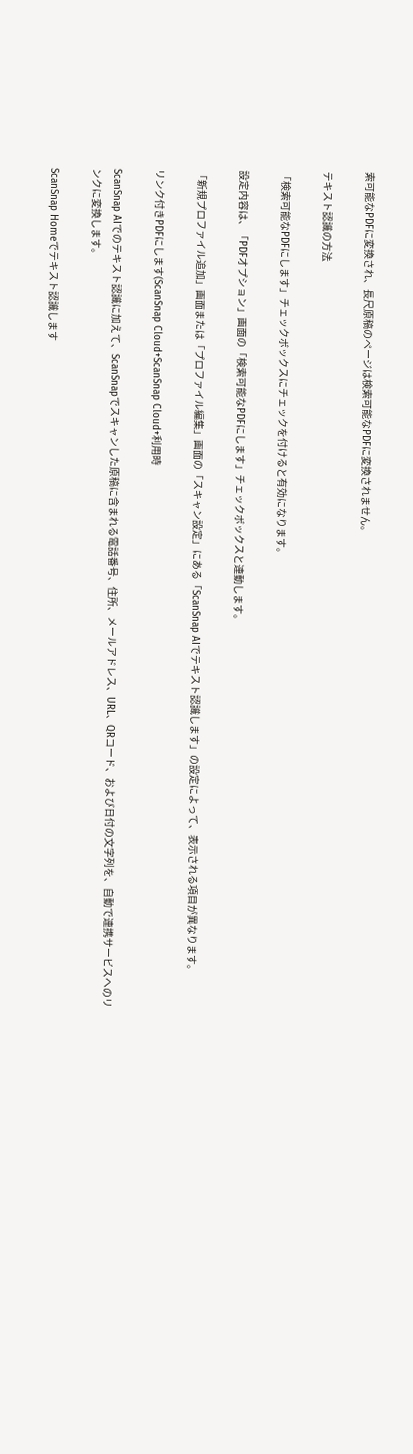索可能なPDFに変換され、長尺原稿のページは検索可能なPDFに変換されません。

テキスト認識の方法

「検索可能なPDFにします」チェックボックスにチェックを付けると有効になります。

設定内容は、「PDFオプション」画面の「検索可能なPDFにします」チェックボックスと連動します。

「新規プロファイル追加」画面または「プロファイル編集」画面の「スキャン設定」にある「ScanSnap AIでテキスト認識します」の設定によって、表示される項目が異なります。

リンク付きPDFにします(ScanSnap Cloud+ScanSnap Cloud+利用時

ScanSnap AIでのテキスト認識に加えて、ScanSnapでスキャンした原稿に含まれる電話番号、住所、メールアドレス、URL、QRコード、および日付の文字列を、自動で連携サービスへのリンクに変換します。

ScanSnap Homeでテキスト認識します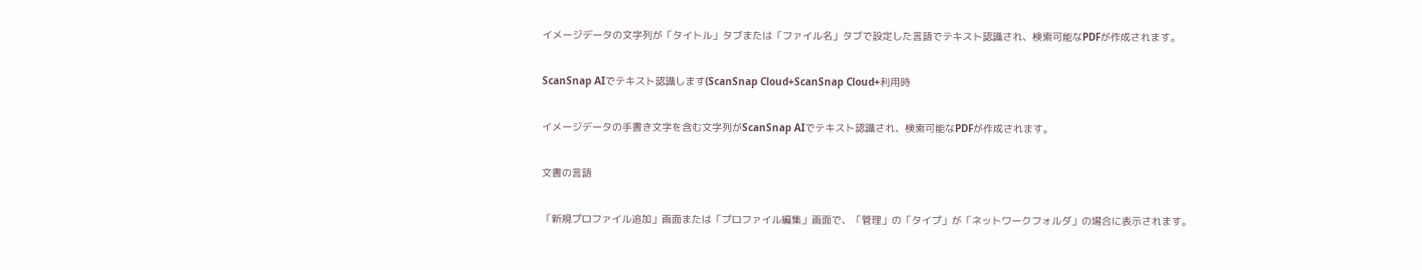イメージデータの文字列が「タイトル」タブまたは「ファイル名」タブで設定した言語でテキスト認識され、検索可能なPDFが作成されます。

ScanSnap AIでテキスト認識します(ScanSnap Cloud+ScanSnap Cloud+利用時

イメージデータの手書き文字を含む文字列がScanSnap AIでテキスト認識され、検索可能なPDFが作成されます。

文書の言語

「新規プロファイル追加」画面または「プロファイル編集」画面で、「管理」の「タイプ」が「ネットワークフォルダ」の場合に表示されます。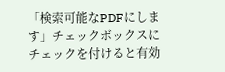「検索可能なPDFにします」チェックボックスにチェックを付けると有効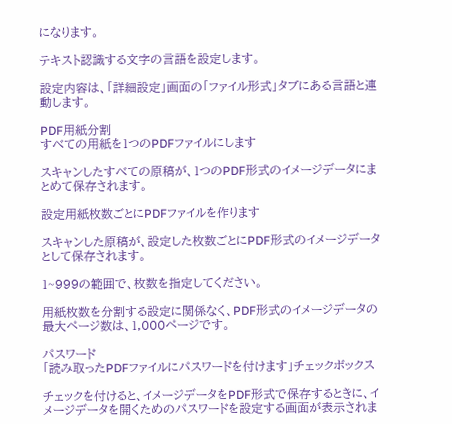になります。

テキスト認識する文字の言語を設定します。

設定内容は、「詳細設定」画面の「ファイル形式」タブにある言語と連動します。

PDF用紙分割
すべての用紙を1つのPDFファイルにします

スキャンしたすべての原稿が、1つのPDF形式のイメージデータにまとめて保存されます。

設定用紙枚数ごとにPDFファイルを作ります

スキャンした原稿が、設定した枚数ごとにPDF形式のイメージデータとして保存されます。

1~999の範囲で、枚数を指定してください。

用紙枚数を分割する設定に関係なく、PDF形式のイメージデータの最大ページ数は、1,000ページです。

パスワード
「読み取ったPDFファイルにパスワードを付けます」チェックボックス

チェックを付けると、イメージデータをPDF形式で保存するときに、イメージデータを開くためのパスワードを設定する画面が表示されま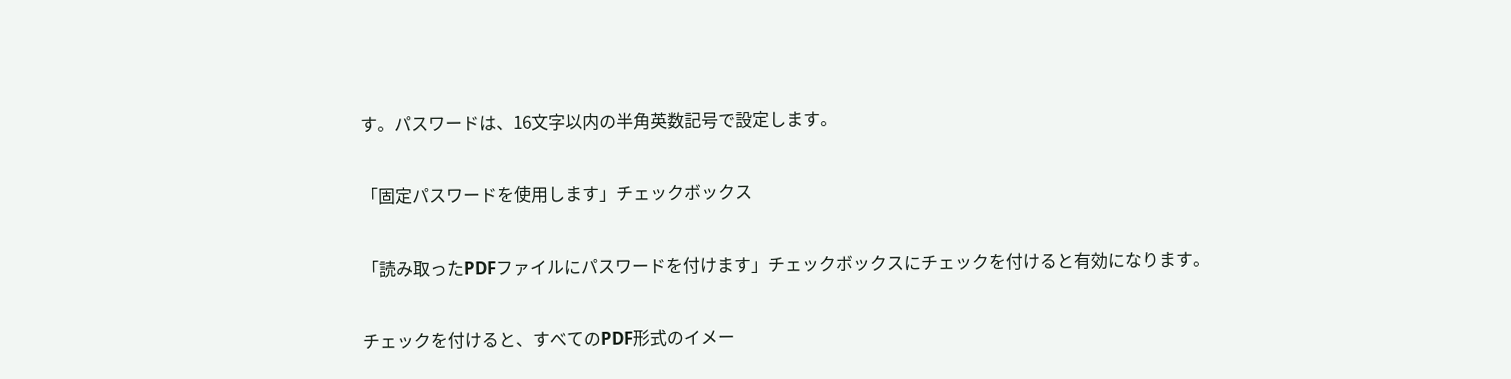す。パスワードは、16文字以内の半角英数記号で設定します。

「固定パスワードを使用します」チェックボックス

「読み取ったPDFファイルにパスワードを付けます」チェックボックスにチェックを付けると有効になります。

チェックを付けると、すべてのPDF形式のイメー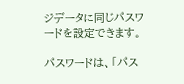ジデータに同じパスワードを設定できます。

パスワードは、「パス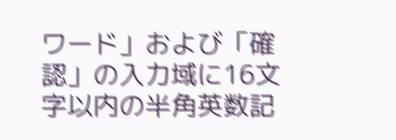ワード」および「確認」の入力域に16文字以内の半角英数記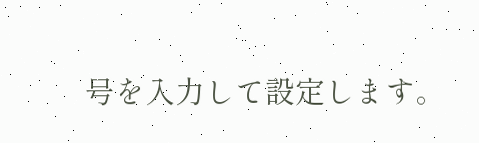号を入力して設定します。